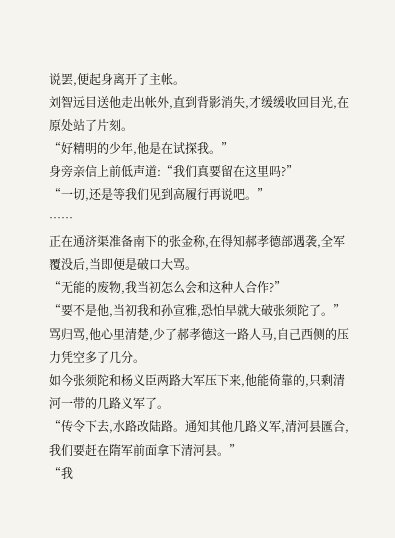说罢,便起身离开了主帐。
刘智远目送他走出帐外,直到背影消失,才缓缓收回目光,在原处站了片刻。
“好精明的少年,他是在试探我。”
身旁亲信上前低声道:“我们真要留在这里吗?”
“一切,还是等我们见到高履行再说吧。”
……
正在通济渠准备南下的张金称,在得知郝孝德部遇袭,全军覆没后,当即便是破口大骂。
“无能的废物,我当初怎么会和这种人合作?”
“要不是他,当初我和孙宣雅,恐怕早就大破张须陀了。”
骂归骂,他心里清楚,少了郝孝德这一路人马,自己西侧的压力凭空多了几分。
如今张须陀和杨义臣两路大军压下来,他能倚靠的,只剩清河一带的几路义军了。
“传令下去,水路改陆路。通知其他几路义军,清河县匯合,我们要赶在隋军前面拿下清河县。”
“我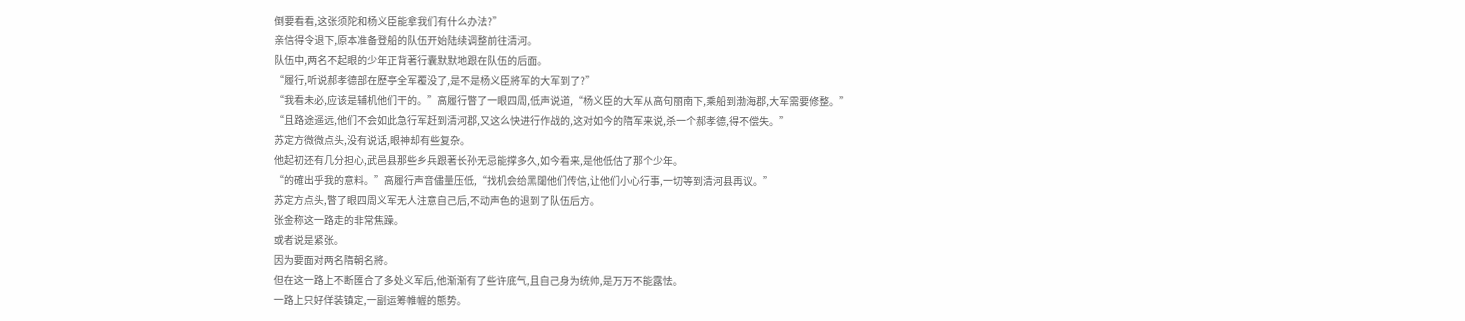倒要看看,这张须陀和杨义臣能拿我们有什么办法?”
亲信得令退下,原本准备登船的队伍开始陆续调整前往清河。
队伍中,两名不起眼的少年正背著行囊默默地跟在队伍的后面。
“履行,听说郝孝德部在歷亭全军覆没了,是不是杨义臣將军的大军到了?”
“我看未必,应该是辅机他们干的。”高履行瞥了一眼四周,低声说道,“杨义臣的大军从高句丽南下,乘船到渤海郡,大军需要修整。”
“且路途遥远,他们不会如此急行军赶到清河郡,又这么快进行作战的,这对如今的隋军来说,杀一个郝孝德,得不偿失。”
苏定方微微点头,没有说话,眼神却有些复杂。
他起初还有几分担心,武邑县那些乡兵跟著长孙无忌能撑多久,如今看来,是他低估了那个少年。
“的確出乎我的意料。”高履行声音儘量压低,“找机会给黑闥他们传信,让他们小心行事,一切等到清河县再议。”
苏定方点头,瞥了眼四周义军无人注意自己后,不动声色的退到了队伍后方。
张金称这一路走的非常焦躁。
或者说是紧张。
因为要面对两名隋朝名將。
但在这一路上不断匯合了多处义军后,他渐渐有了些许底气,且自己身为统帅,是万万不能露怯。
一路上只好佯装镇定,一副运筹帷幄的態势。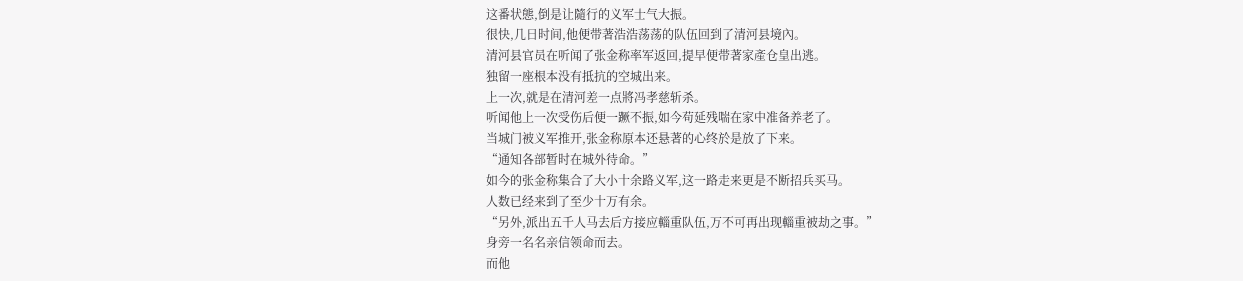这番状態,倒是让隨行的义军士气大振。
很快,几日时间,他便带著浩浩荡荡的队伍回到了清河县境內。
清河县官员在听闻了张金称率军返回,提早便带著家產仓皇出逃。
独留一座根本没有抵抗的空城出来。
上一次,就是在清河差一点將冯孝慈斩杀。
听闻他上一次受伤后便一蹶不振,如今苟延残喘在家中准备养老了。
当城门被义军推开,张金称原本还悬著的心终於是放了下来。
“通知各部暂时在城外待命。”
如今的张金称集合了大小十余路义军,这一路走来更是不断招兵买马。
人数已经来到了至少十万有余。
“另外,派出五千人马去后方接应輜重队伍,万不可再出现輜重被劫之事。”
身旁一名名亲信领命而去。
而他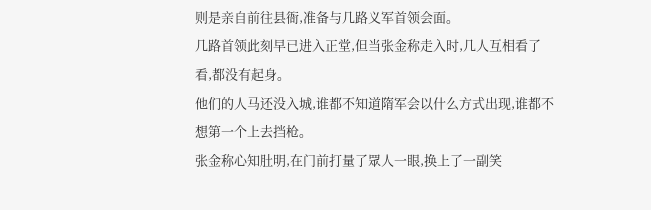则是亲自前往县衙,准备与几路义军首领会面。
几路首领此刻早已进入正堂,但当张金称走入时,几人互相看了看,都没有起身。
他们的人马还没入城,谁都不知道隋军会以什么方式出现,谁都不想第一个上去挡枪。
张金称心知肚明,在门前打量了眾人一眼,换上了一副笑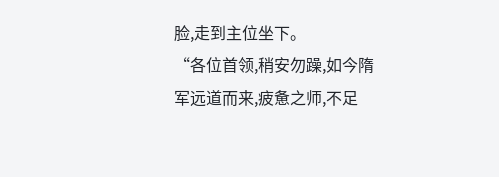脸,走到主位坐下。
“各位首领,稍安勿躁,如今隋军远道而来,疲惫之师,不足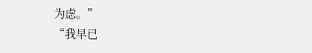为虑。”
“我早已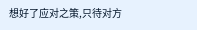想好了应对之策,只待对方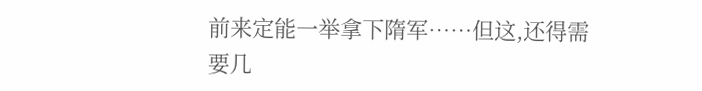前来定能一举拿下隋军……但这,还得需要几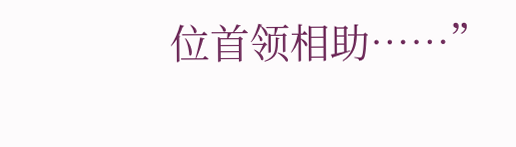位首领相助……”